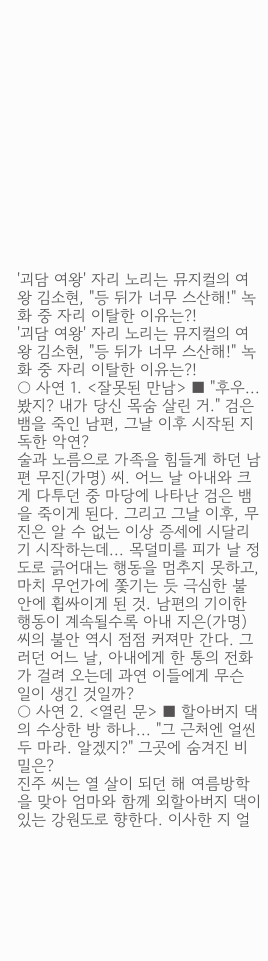'괴담 여왕' 자리 노리는 뮤지컬의 여왕 김소현, "등 뒤가 너무 스산해!" 녹화 중 자리 이탈한 이유는?!
'괴담 여왕' 자리 노리는 뮤지컬의 여왕 김소현, "등 뒤가 너무 스산해!" 녹화 중 자리 이탈한 이유는?!
○ 사연 1. <잘못된 만남> ■ "후우... 봤지? 내가 당신 목숨 살린 거." 검은 뱀을 죽인 남편, 그날 이후 시작된 지독한 악연?
술과 노름으로 가족을 힘들게 하던 남편 무진(가명) 씨. 어느 날 아내와 크게 다투던 중 마당에 나타난 검은 뱀을 죽이게 된다. 그리고 그날 이후, 무진은 알 수 없는 이상 증세에 시달리기 시작하는데... 목덜미를 피가 날 정도로 긁어대는 행동을 멈추지 못하고, 마치 무언가에 쫓기는 듯 극심한 불안에 휩싸이게 된 것. 남편의 기이한 행동이 계속될수록 아내 지은(가명) 씨의 불안 역시 점점 커져만 간다. 그러던 어느 날, 아내에게 한 통의 전화가 걸려 오는데 과연 이들에게 무슨 일이 생긴 것일까?
○ 사연 2. <열린 문> ■ 할아버지 댁의 수상한 방 하나... "그 근처엔 얼씬두 마라. 알겠지?" 그곳에 숨겨진 비밀은?
진주 씨는 열 살이 되던 해 여름방학을 맞아 엄마와 함께 외할아버지 댁이 있는 강원도로 향한다. 이사한 지 얼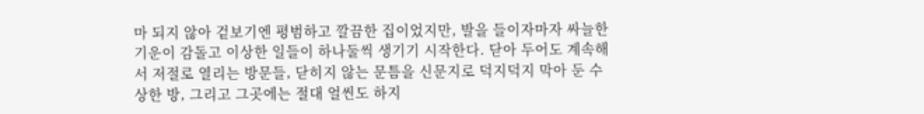마 되지 않아 겉보기엔 평범하고 깔끔한 집이었지만, 발을 들이자마자 싸늘한 기운이 감돌고 이상한 일들이 하나둘씩 생기기 시작한다. 닫아 두어도 계속해서 저절로 열리는 방문들, 닫히지 않는 문틈을 신문지로 덕지덕지 막아 둔 수상한 방, 그리고 그곳에는 절대 얼씬도 하지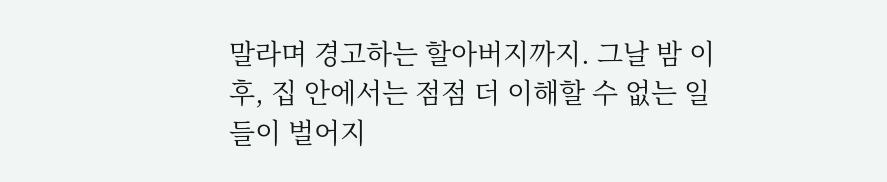말라며 경고하는 할아버지까지. 그날 밤 이후, 집 안에서는 점점 더 이해할 수 없는 일들이 벌어지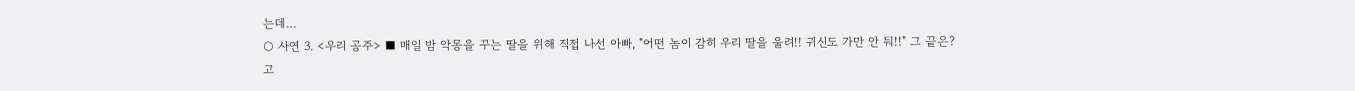는데…
○ 사연 3. <우리 공주> ■ 매일 밤 악몽을 꾸는 딸을 위해 직접 나선 아빠, "어떤 놈이 감히 우리 딸을 울려!! 귀신도 가만 안 둬!!" 그 끝은?
고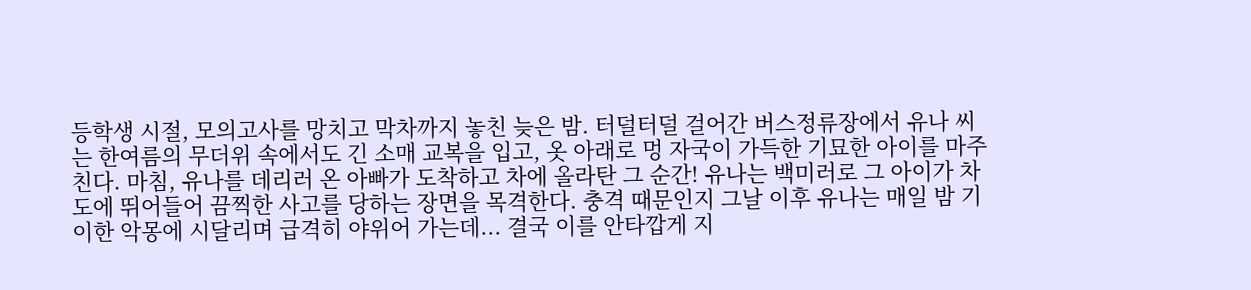등학생 시절, 모의고사를 망치고 막차까지 놓친 늦은 밤. 터덜터덜 걸어간 버스정류장에서 유나 씨는 한여름의 무더위 속에서도 긴 소매 교복을 입고, 옷 아래로 멍 자국이 가득한 기묘한 아이를 마주친다. 마침, 유나를 데리러 온 아빠가 도착하고 차에 올라탄 그 순간! 유나는 백미러로 그 아이가 차도에 뛰어들어 끔찍한 사고를 당하는 장면을 목격한다. 충격 때문인지 그날 이후 유나는 매일 밤 기이한 악몽에 시달리며 급격히 야위어 가는데... 결국 이를 안타깝게 지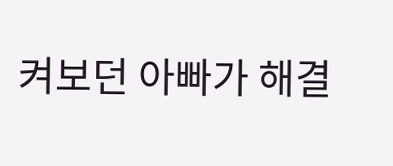켜보던 아빠가 해결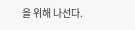을 위해 나선다.